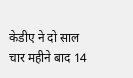केडीए ने दो साल चार महीने बाद 14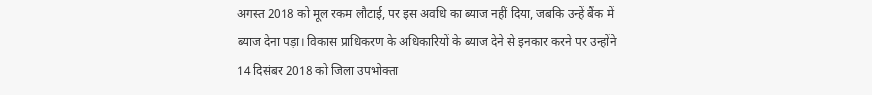अगस्त 2018 को मूल रकम लौटाई, पर इस अवधि का ब्याज नहीं दिया, जबकि उन्हें बैंक में ब्याज देना पड़ा। विकास प्राधिकरण के अधिकारियों के ब्याज देने से इनकार करने पर उन्होंने 14 दिसंबर 2018 को जिला उपभोक्ता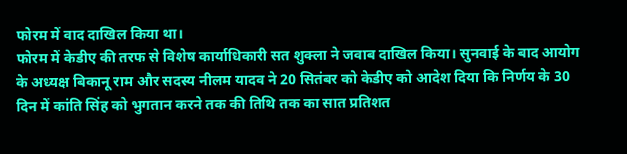फोरम में वाद दाखिल किया था।
फोरम में केडीए की तरफ से विशेष कार्याधिकारी सत शुक्ला ने जवाब दाखिल किया। सुनवाई के बाद आयोग के अध्यक्ष बिकानू राम और सदस्य नीलम यादव ने 20 सितंबर को केडीए को आदेश दिया कि निर्णय के 30 दिन में कांति सिंह को भुगतान करने तक की तिथि तक का सात प्रतिशत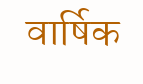वार्षिक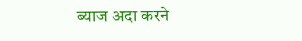ब्याज अदा करने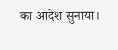का आदेश सुनाया।